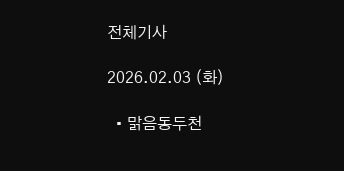전체기사

2026.02.03 (화)

  • 맑음동두천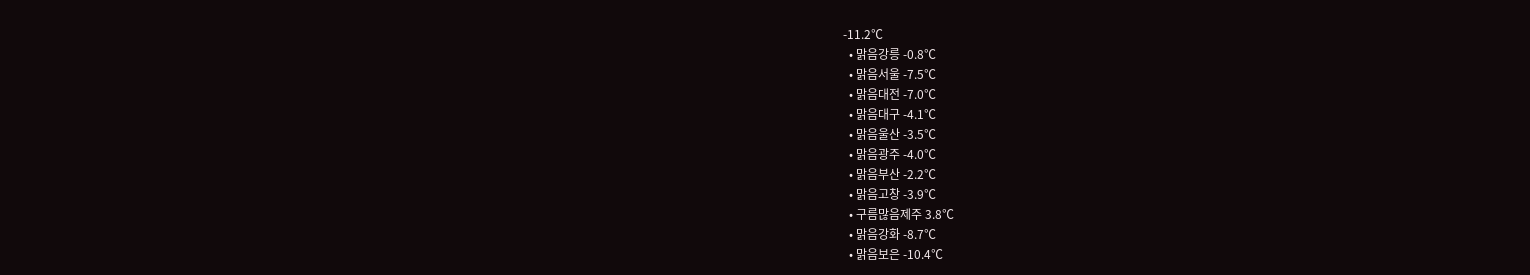-11.2℃
  • 맑음강릉 -0.8℃
  • 맑음서울 -7.5℃
  • 맑음대전 -7.0℃
  • 맑음대구 -4.1℃
  • 맑음울산 -3.5℃
  • 맑음광주 -4.0℃
  • 맑음부산 -2.2℃
  • 맑음고창 -3.9℃
  • 구름많음제주 3.8℃
  • 맑음강화 -8.7℃
  • 맑음보은 -10.4℃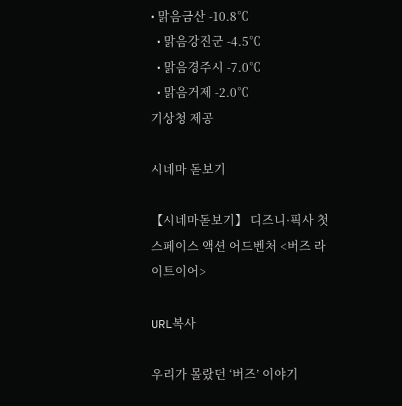• 맑음금산 -10.8℃
  • 맑음강진군 -4.5℃
  • 맑음경주시 -7.0℃
  • 맑음거제 -2.0℃
기상청 제공

시네마 돋보기

【시네마돋보기】 디즈니·픽사 첫 스페이스 액션 어드벤처 <버즈 라이트이어>

URL복사

우리가 몰랐던 ‘버즈’ 이야기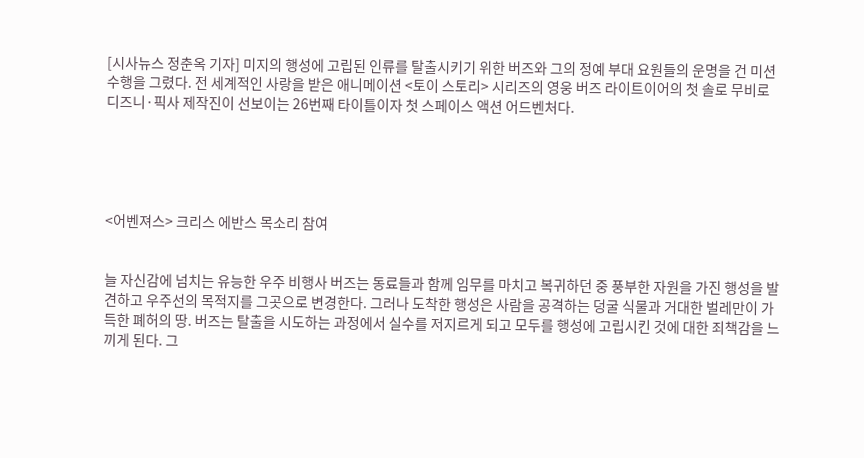[시사뉴스 정춘옥 기자] 미지의 행성에 고립된 인류를 탈출시키기 위한 버즈와 그의 정예 부대 요원들의 운명을 건 미션 수행을 그렸다. 전 세계적인 사랑을 받은 애니메이션 <토이 스토리> 시리즈의 영웅 버즈 라이트이어의 첫 솔로 무비로 디즈니·픽사 제작진이 선보이는 26번째 타이틀이자 첫 스페이스 액션 어드벤처다.





<어벤져스> 크리스 에반스 목소리 참여


늘 자신감에 넘치는 유능한 우주 비행사 버즈는 동료들과 함께 임무를 마치고 복귀하던 중 풍부한 자원을 가진 행성을 발견하고 우주선의 목적지를 그곳으로 변경한다. 그러나 도착한 행성은 사람을 공격하는 덩굴 식물과 거대한 벌레만이 가득한 폐허의 땅. 버즈는 탈출을 시도하는 과정에서 실수를 저지르게 되고 모두를 행성에 고립시킨 것에 대한 죄책감을 느끼게 된다. 그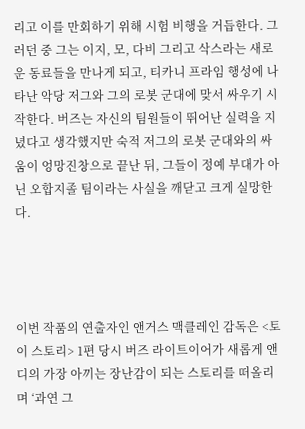리고 이를 만회하기 위해 시험 비행을 거듭한다. 그러던 중 그는 이지, 모, 다비 그리고 삭스라는 새로운 동료들을 만나게 되고, 티카니 프라임 행성에 나타난 악당 저그와 그의 로봇 군대에 맞서 싸우기 시작한다. 버즈는 자신의 팀원들이 뛰어난 실력을 지녔다고 생각했지만 숙적 저그의 로봇 군대와의 싸움이 엉망진창으로 끝난 뒤, 그들이 정예 부대가 아닌 오합지졸 팀이라는 사실을 깨닫고 크게 실망한다.




이번 작품의 연출자인 앤거스 맥클레인 감독은 <토이 스토리> 1편 당시 버즈 라이트이어가 새롭게 앤디의 가장 아끼는 장난감이 되는 스토리를 떠올리며 ‘과연 그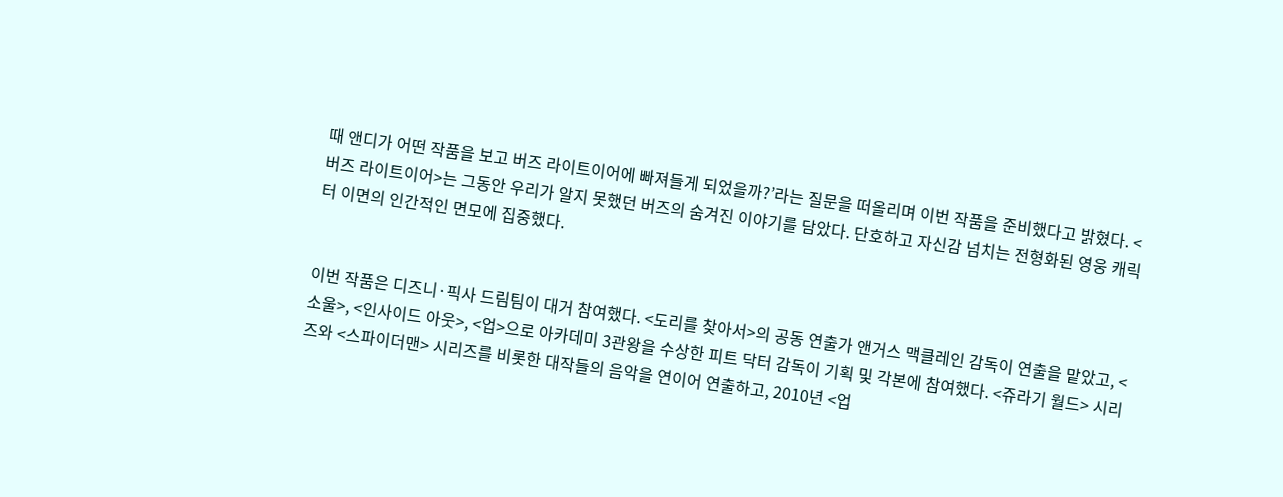때 앤디가 어떤 작품을 보고 버즈 라이트이어에 빠져들게 되었을까?’라는 질문을 떠올리며 이번 작품을 준비했다고 밝혔다. <버즈 라이트이어>는 그동안 우리가 알지 못했던 버즈의 숨겨진 이야기를 담았다. 단호하고 자신감 넘치는 전형화된 영웅 캐릭터 이면의 인간적인 면모에 집중했다.


이번 작품은 디즈니·픽사 드림팀이 대거 참여했다. <도리를 찾아서>의 공동 연출가 앤거스 맥클레인 감독이 연출을 맡았고, <소울>, <인사이드 아웃>, <업>으로 아카데미 3관왕을 수상한 피트 닥터 감독이 기획 및 각본에 참여했다. <쥬라기 월드> 시리즈와 <스파이더맨> 시리즈를 비롯한 대작들의 음악을 연이어 연출하고, 2010년 <업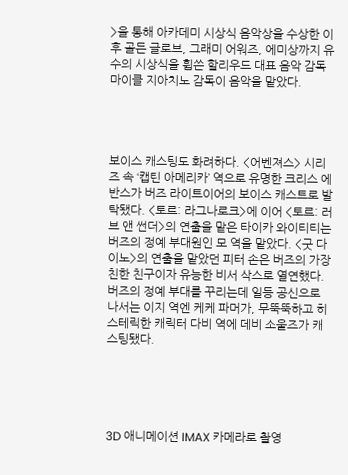>을 통해 아카데미 시상식 음악상을 수상한 이후 골든 글로브, 그래미 어워즈, 에미상까지 유수의 시상식을 휩쓴 할리우드 대표 음악 감독 마이클 지아치노 감독이 음악을 맡았다.




보이스 캐스팅도 화려하다. <어벤져스> 시리즈 속 ‘캡틴 아메리카’ 역으로 유명한 크리스 에반스가 버즈 라이트이어의 보이스 캐스트로 발탁됐다. <토르: 라그나로크>에 이어 <토르: 러브 앤 썬더>의 연출을 맡은 타이카 와이티티는 버즈의 정예 부대원인 모 역을 맡았다. <굿 다이노>의 연출을 맡았던 피터 손은 버즈의 가장 친한 친구이자 유능한 비서 삭스로 열연했다. 버즈의 정예 부대를 꾸리는데 일등 공신으로 나서는 이지 역엔 케케 파머가, 무뚝뚝하고 히스테릭한 캐릭터 다비 역에 데비 소울즈가 캐스팅됐다.





3D 애니메이션 IMAX 카메라로 촬영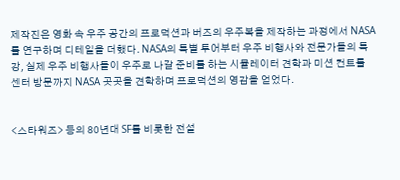제작진은 영화 속 우주 공간의 프로덕션과 버즈의 우주복을 제작하는 과정에서 NASA를 연구하며 디테일을 더했다. NASA의 특별 투어부터 우주 비행사와 전문가들의 특강, 실제 우주 비행사들이 우주로 나갈 준비를 하는 시뮬레이터 견학과 미션 컨트롤 센터 방문까지 NASA 곳곳을 견학하며 프로덕션의 영감을 얻었다.


<스타워즈> 등의 80년대 SF를 비롯한 전설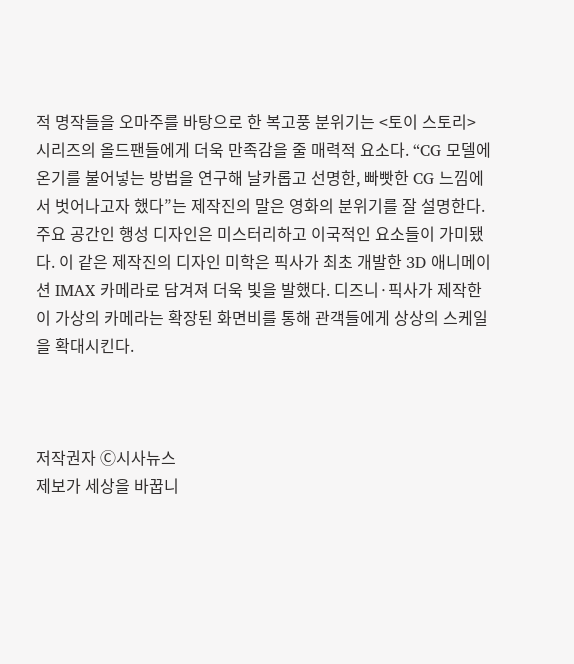적 명작들을 오마주를 바탕으로 한 복고풍 분위기는 <토이 스토리> 시리즈의 올드팬들에게 더욱 만족감을 줄 매력적 요소다. “CG 모델에 온기를 불어넣는 방법을 연구해 날카롭고 선명한, 빠빳한 CG 느낌에서 벗어나고자 했다”는 제작진의 말은 영화의 분위기를 잘 설명한다. 주요 공간인 행성 디자인은 미스터리하고 이국적인 요소들이 가미됐다. 이 같은 제작진의 디자인 미학은 픽사가 최초 개발한 3D 애니메이션 IMAX 카메라로 담겨져 더욱 빛을 발했다. 디즈니·픽사가 제작한 이 가상의 카메라는 확장된 화면비를 통해 관객들에게 상상의 스케일을 확대시킨다.



저작권자 Ⓒ시사뉴스
제보가 세상을 바꿉니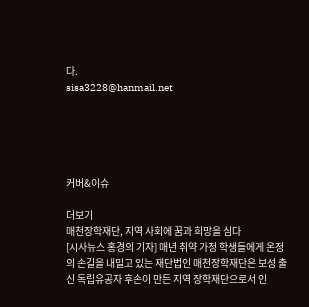다.
sisa3228@hanmail.net





커버&이슈

더보기
매천장학재단, 지역 사회에 꿈과 희망을 심다
[시사뉴스 홍경의 기자] 매년 취약 가정 학생들에게 온정의 손길을 내밀고 있는 재단법인 매천장학재단은 보성 출신 독립유공자 후손이 만든 지역 장학재단으로서 인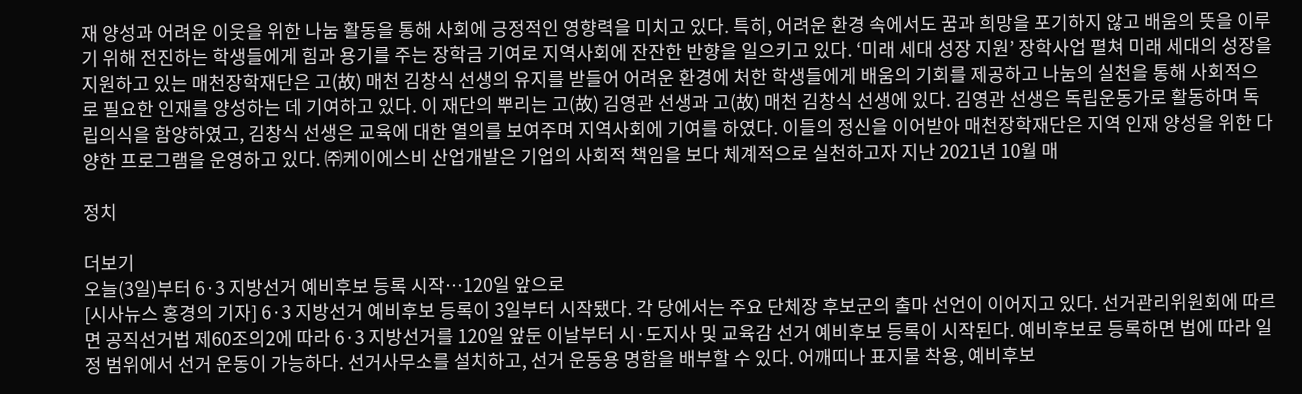재 양성과 어려운 이웃을 위한 나눔 활동을 통해 사회에 긍정적인 영향력을 미치고 있다. 특히, 어려운 환경 속에서도 꿈과 희망을 포기하지 않고 배움의 뜻을 이루기 위해 전진하는 학생들에게 힘과 용기를 주는 장학금 기여로 지역사회에 잔잔한 반향을 일으키고 있다. ‘미래 세대 성장 지원’ 장학사업 펼쳐 미래 세대의 성장을 지원하고 있는 매천장학재단은 고(故) 매천 김창식 선생의 유지를 받들어 어려운 환경에 처한 학생들에게 배움의 기회를 제공하고 나눔의 실천을 통해 사회적으로 필요한 인재를 양성하는 데 기여하고 있다. 이 재단의 뿌리는 고(故) 김영관 선생과 고(故) 매천 김창식 선생에 있다. 김영관 선생은 독립운동가로 활동하며 독립의식을 함양하였고, 김창식 선생은 교육에 대한 열의를 보여주며 지역사회에 기여를 하였다. 이들의 정신을 이어받아 매천장학재단은 지역 인재 양성을 위한 다양한 프로그램을 운영하고 있다. ㈜케이에스비 산업개발은 기업의 사회적 책임을 보다 체계적으로 실천하고자 지난 2021년 10월 매

정치

더보기
오늘(3일)부터 6·3 지방선거 예비후보 등록 시작…120일 앞으로
[시사뉴스 홍경의 기자] 6·3 지방선거 예비후보 등록이 3일부터 시작됐다. 각 당에서는 주요 단체장 후보군의 출마 선언이 이어지고 있다. 선거관리위원회에 따르면 공직선거법 제60조의2에 따라 6·3 지방선거를 120일 앞둔 이날부터 시·도지사 및 교육감 선거 예비후보 등록이 시작된다. 예비후보로 등록하면 법에 따라 일정 범위에서 선거 운동이 가능하다. 선거사무소를 설치하고, 선거 운동용 명함을 배부할 수 있다. 어깨띠나 표지물 착용, 예비후보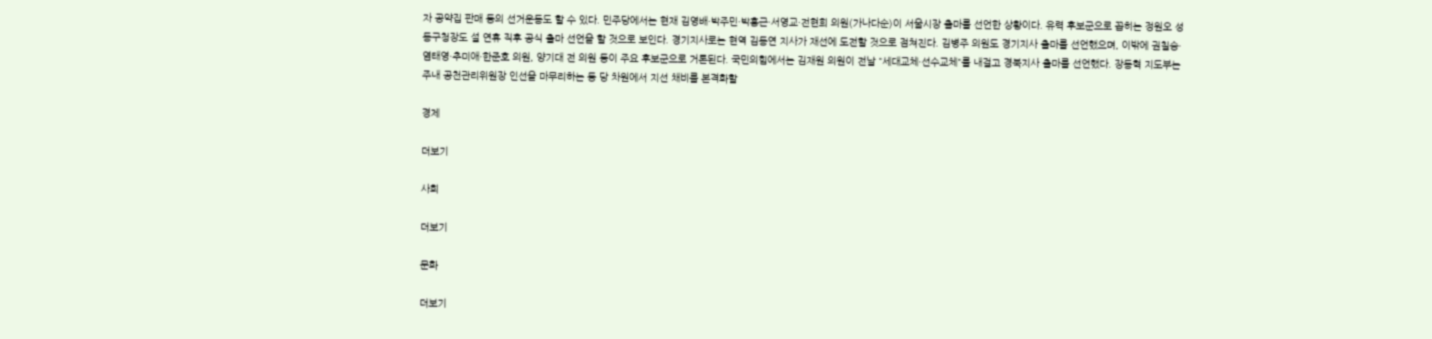자 공약집 판매 등의 선거운동도 할 수 있다. 민주당에서는 현재 김영배·박주민·박홍근·서영교·전현희 의원(가나다순)이 서울시장 출마를 선언한 상황이다. 유력 후보군으로 꼽히는 정원오 성동구청장도 설 연휴 직후 공식 출마 선언을 할 것으로 보인다. 경기지사로는 현역 김동연 지사가 재선에 도전할 것으로 점쳐진다. 김병주 의원도 경기지사 출마를 선언했으며, 이밖에 권칠승·염태영·추미애·한준호 의원, 양기대 전 의원 등이 주요 후보군으로 거론된다. 국민의힘에서는 김재원 의원이 전날 "세대교체·선수교체"를 내걸고 경북지사 출마를 선언했다. 장동혁 지도부는 주내 공천관리위원장 인선을 마무리하는 등 당 차원에서 지선 채비를 본격화할

경제

더보기

사회

더보기

문화

더보기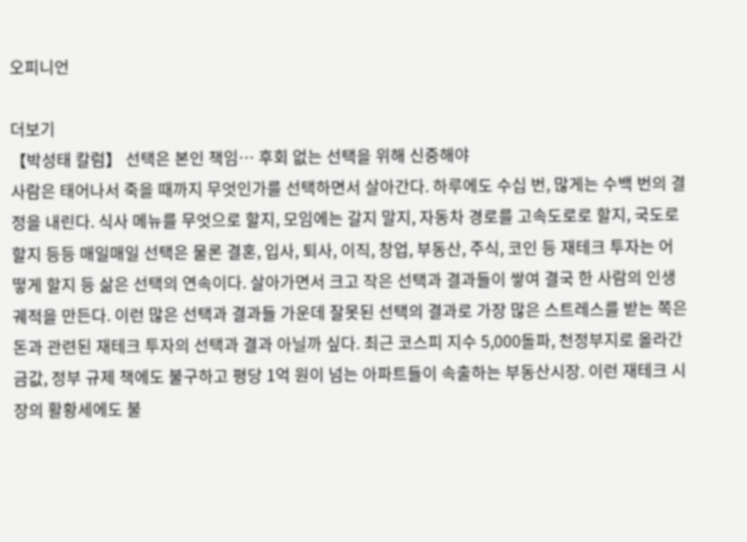오피니언

더보기
【박성태 칼럼】 선택은 본인 책임… 후회 없는 선택을 위해 신중해야
사람은 태어나서 죽을 때까지 무엇인가를 선택하면서 살아간다. 하루에도 수십 번, 많게는 수백 번의 결정을 내린다. 식사 메뉴를 무엇으로 할지, 모임에는 갈지 말지, 자동차 경로를 고속도로로 할지, 국도로 할지 등등 매일매일 선택은 물론 결혼, 입사, 퇴사, 이직, 창업, 부동산, 주식, 코인 등 재테크 투자는 어떻게 할지 등 삶은 선택의 연속이다. 살아가면서 크고 작은 선택과 결과들이 쌓여 결국 한 사람의 인생 궤적을 만든다. 이런 많은 선택과 결과들 가운데 잘못된 선택의 결과로 가장 많은 스트레스를 받는 쪽은 돈과 관련된 재테크 투자의 선택과 결과 아닐까 싶다. 최근 코스피 지수 5,000돌파, 천정부지로 올라간 금값, 정부 규제 책에도 불구하고 평당 1억 원이 넘는 아파트들이 속출하는 부동산시장. 이런 재테크 시장의 활황세에도 불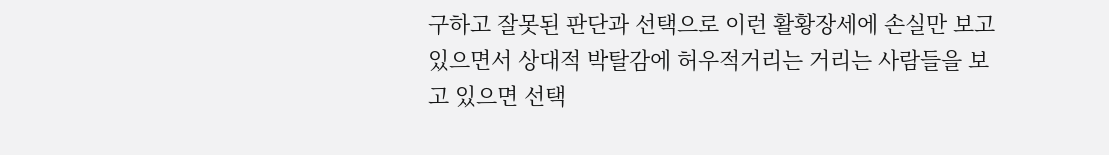구하고 잘못된 판단과 선택으로 이런 활황장세에 손실만 보고 있으면서 상대적 박탈감에 허우적거리는 거리는 사람들을 보고 있으면 선택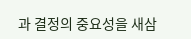과 결정의 중요성을 새삼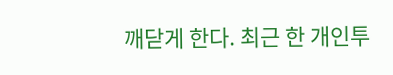깨닫게 한다. 최근 한 개인투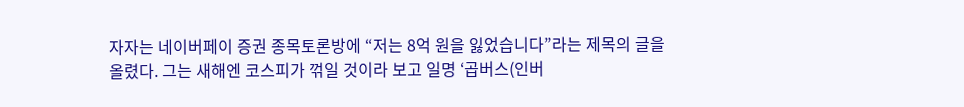자자는 네이버페이 증권 종목토론방에 “저는 8억 원을 잃었습니다”라는 제목의 글을 올렸다. 그는 새해엔 코스피가 꺾일 것이라 보고 일명 ‘곱버스(인버